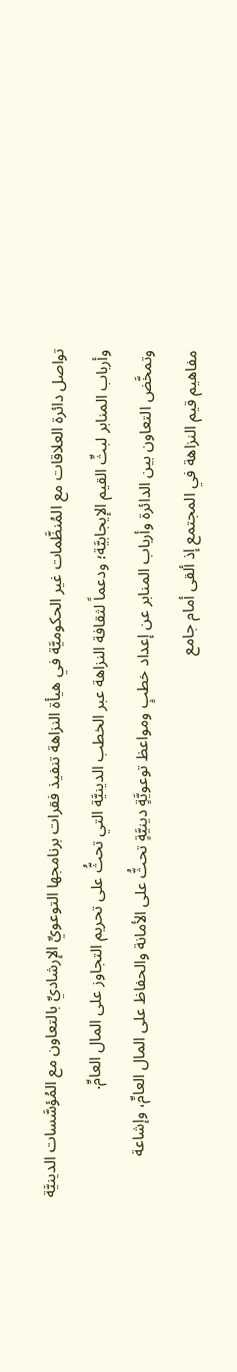تواصل دائرة العلاقات مع المُنظَّمات غير الحكوميَّة في هيأة النزاهة تنفيذ فقرات برنامجها التوعويِّ الإرشاديِّ بالتعاون مع المُؤسَّسات الدينيَّة وأرباب المنابر لبثِّ القيم الإيجابيَّة؛ ودعماً لثقافة النزاهة عبر الخطب الدينيَّة التي تحثُّ على تحريم التجاوز على المال العامِّ.
وتمخَّض التعاون بين الدائرة وأرباب المنابر عن إعداد خطبٍ ومواعظ توعويَّةٍ دينيَّةٍ تحثُّ على الأمانة والحفاظ على المال العامِّ، وإشاعة مفاهيم قيم النزاهة في المجتمع إذ ألقى أمام جامع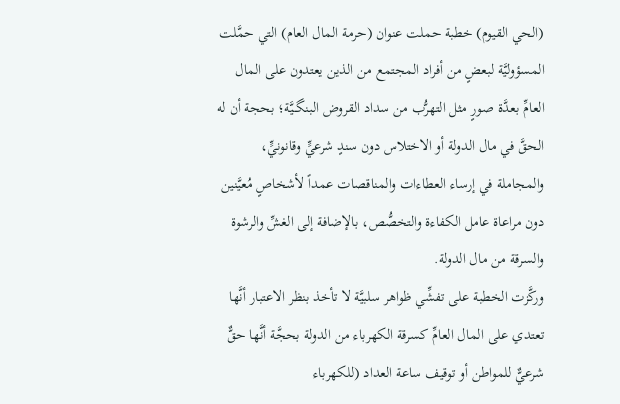(الحي القيوم) خطبة حملت عنوان (حرمة المال العام) التي حمَّلت المسؤوليَّة لبعضٍ من أفراد المجتمع من الذين يعتدون على المال العامِّ بعدَّة صورٍ مثل التهرُّب من سداد القروض البنگــيَّة؛ بحجة أن له الحقَّ في مال الدولة أو الاختلاس دون سندٍ شرعيٍّ وقانونيٍّ، والمجاملة في إرساء العطاءات والمناقصات عمداً لأشخاصٍ مُعيَّنين دون مراعاة عامل الكفاءة والتخصُّص، بالإضافة إلى الغشِّ والرشوة والسرقة من مال الدولة.
وركَّزت الخطبة على تفشِّي ظواهر سلبيَّة لا تأخذ بنظر الاعتبار أنَّها تعتدي على المال العامِّ كسرقة الكهرباء من الدولة بحجَّة أنَّها حقٌّ شرعيٌّ للمواطن أو توقيف ساعة العداد (للكهرباء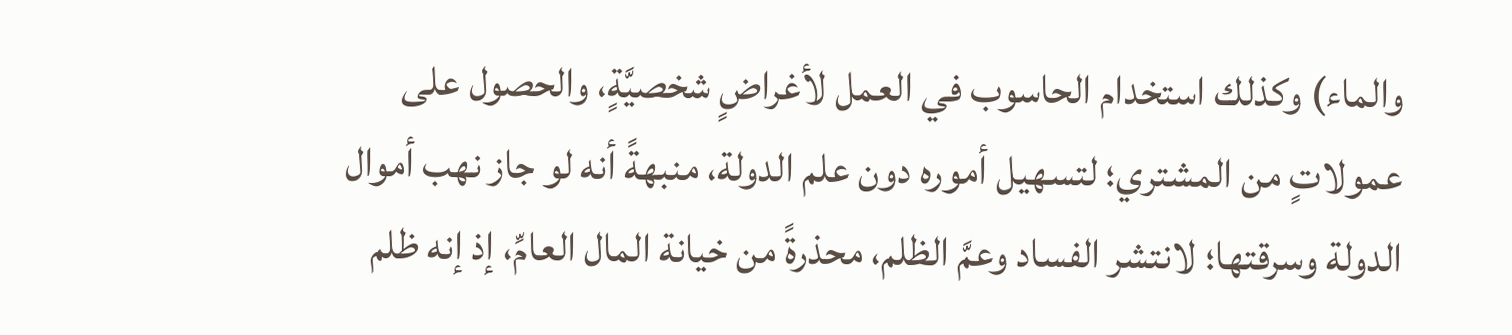والماء) وكذلك استخدام الحاسوب في العمل لأغراضٍ شخصيَّةٍ، والحصول على عمولاتٍ من المشتري؛ لتسهيل أموره دون علم الدولة، منبهةً أنه لو جاز نهب أموال الدولة وسرقتها؛ لانتشر الفساد وعمَّ الظلم، محذرةً من خيانة المال العامِّ، إذ إنه ظلم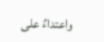واعتداءٌ على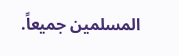المسلمين جميعاً.